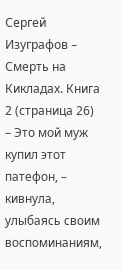Сергей Изуграфов – Смерть на Кикладах. Книга 2 (страница 26)
– Это мой муж купил этот патефон, – кивнула, улыбаясь своим воспоминаниям,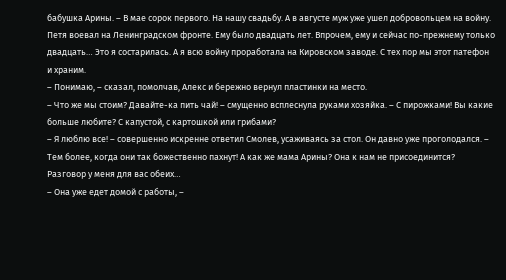бабушка Арины. – В мае сорок первого. На нашу свадьбу. А в августе муж уже ушел добровольцем на войну. Петя воевал на Ленинградском фронте. Ему было двадцать лет. Впрочем, ему и сейчас по-прежнему только двадцать… Это я состарилась. А я всю войну проработала на Кировском заводе. С тех пор мы этот патефон и храним.
– Понимаю, – сказал, помолчав, Алекс и бережно вернул пластинки на место.
– Что же мы стоим? Давайте-ка пить чай! – смущенно всплеснула руками хозяйка. – С пирожками! Вы какие больше любите? С капустой, с картошкой или грибами?
– Я люблю все! – совершенно искренне ответил Смолев, усаживаясь за стол. Он давно уже проголодался. – Тем более, когда они так божественно пахнут! А как же мама Арины? Она к нам не присоединится? Разговор у меня для вас обеих…
– Она уже едет домой с работы, –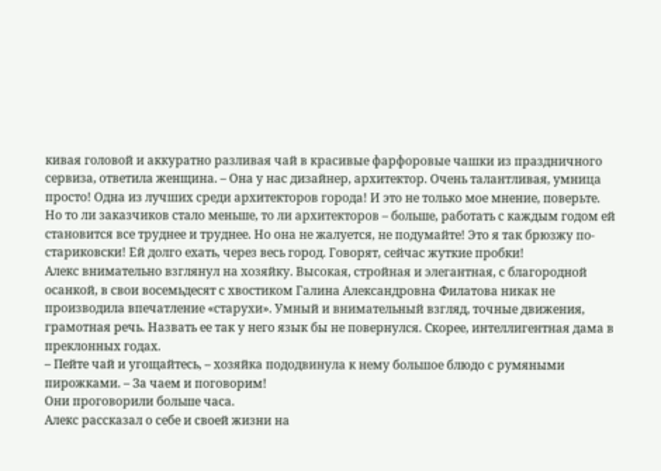кивая головой и аккуратно разливая чай в красивые фарфоровые чашки из праздничного сервиза, ответила женщина. – Она у нас дизайнер, архитектор. Очень талантливая, умница просто! Одна из лучших среди архитекторов города! И это не только мое мнение, поверьте. Но то ли заказчиков стало меньше, то ли архитекторов – больше, работать с каждым годом ей становится все труднее и труднее. Но она не жалуется, не подумайте! Это я так брюзжу по-стариковски! Ей долго ехать, через весь город. Говорят, сейчас жуткие пробки!
Алекс внимательно взглянул на хозяйку. Высокая, стройная и элегантная, с благородной осанкой, в свои восемьдесят с хвостиком Галина Александровна Филатова никак не производила впечатление «старухи». Умный и внимательный взгляд, точные движения, грамотная речь. Назвать ее так у него язык бы не повернулся. Скорее, интеллигентная дама в преклонных годах.
– Пейте чай и угощайтесь, – хозяйка пододвинула к нему большое блюдо с румяными пирожками. – За чаем и поговорим!
Они проговорили больше часа.
Алекс рассказал о себе и своей жизни на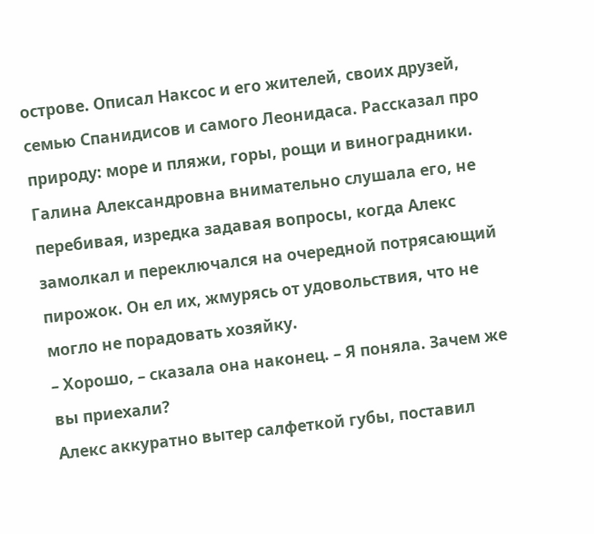острове. Описал Наксос и его жителей, своих друзей, семью Спанидисов и самого Леонидаса. Рассказал про природу: море и пляжи, горы, рощи и виноградники.
Галина Александровна внимательно слушала его, не перебивая, изредка задавая вопросы, когда Алекс замолкал и переключался на очередной потрясающий пирожок. Он ел их, жмурясь от удовольствия, что не могло не порадовать хозяйку.
– Хорошо, – сказала она наконец. – Я поняла. Зачем же вы приехали?
Алекс аккуратно вытер салфеткой губы, поставил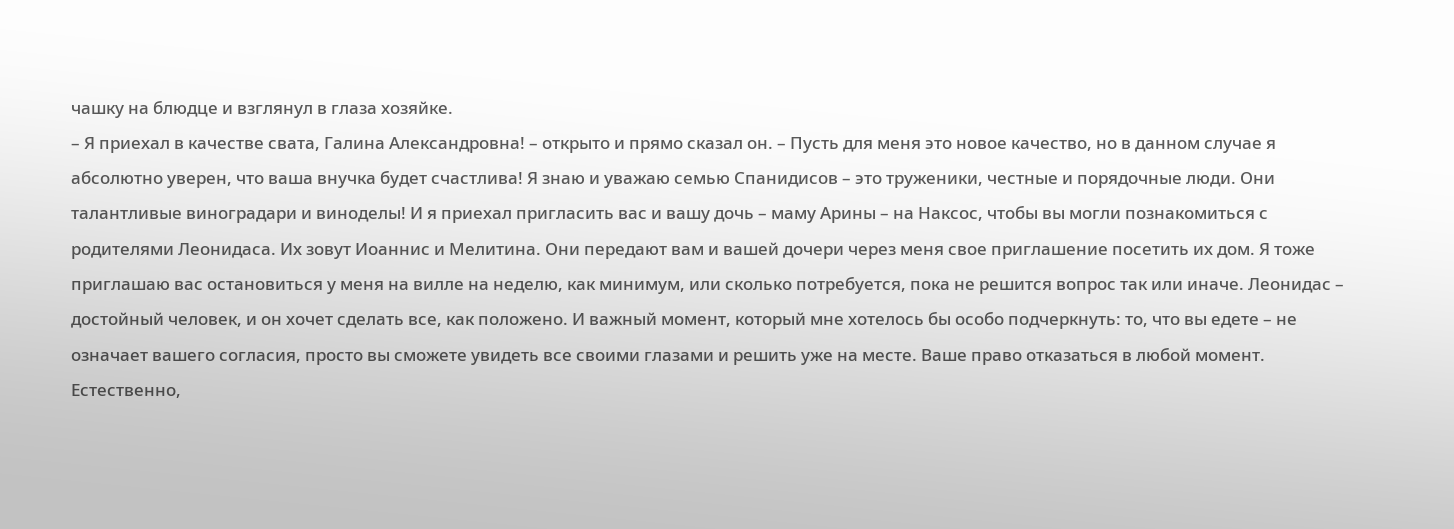чашку на блюдце и взглянул в глаза хозяйке.
– Я приехал в качестве свата, Галина Александровна! – открыто и прямо сказал он. – Пусть для меня это новое качество, но в данном случае я абсолютно уверен, что ваша внучка будет счастлива! Я знаю и уважаю семью Спанидисов – это труженики, честные и порядочные люди. Они талантливые виноградари и виноделы! И я приехал пригласить вас и вашу дочь – маму Арины – на Наксос, чтобы вы могли познакомиться с родителями Леонидаса. Их зовут Иоаннис и Мелитина. Они передают вам и вашей дочери через меня свое приглашение посетить их дом. Я тоже приглашаю вас остановиться у меня на вилле на неделю, как минимум, или сколько потребуется, пока не решится вопрос так или иначе. Леонидас – достойный человек, и он хочет сделать все, как положено. И важный момент, который мне хотелось бы особо подчеркнуть: то, что вы едете – не означает вашего согласия, просто вы сможете увидеть все своими глазами и решить уже на месте. Ваше право отказаться в любой момент. Естественно,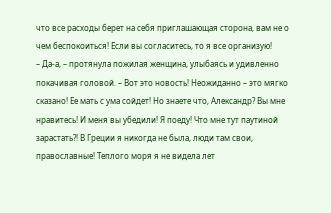что все расходы берет на себя приглашающая сторона, вам не о чем беспокоиться! Если вы согласитесь, то я все организую!
– Да-а, – протянула пожилая женщина, улыбаясь и удивленно покачивая головой. – Вот это новость! Неожиданно – это мягко сказано! Ее мать с ума сойдет! Но знаете что, Александр? Вы мне нравитесь! И меня вы убедили! Я поеду! Что мне тут паутиной зарастать?! В Греции я никогда не была, люди там свои, православные! Теплого моря я не видела лет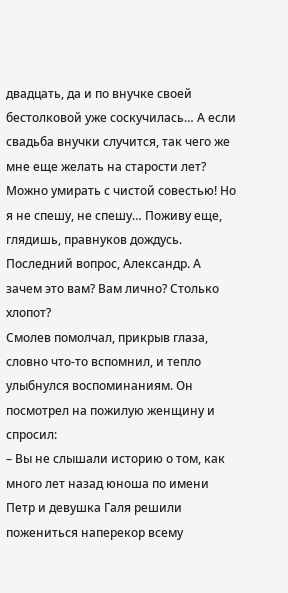двадцать, да и по внучке своей бестолковой уже соскучилась… А если свадьба внучки случится, так чего же мне еще желать на старости лет? Можно умирать с чистой совестью! Но я не спешу, не спешу… Поживу еще, глядишь, правнуков дождусь. Последний вопрос, Александр. А зачем это вам? Вам лично? Столько хлопот?
Смолев помолчал, прикрыв глаза, словно что-то вспомнил, и тепло улыбнулся воспоминаниям. Он посмотрел на пожилую женщину и спросил:
– Вы не слышали историю о том, как много лет назад юноша по имени Петр и девушка Галя решили пожениться наперекор всему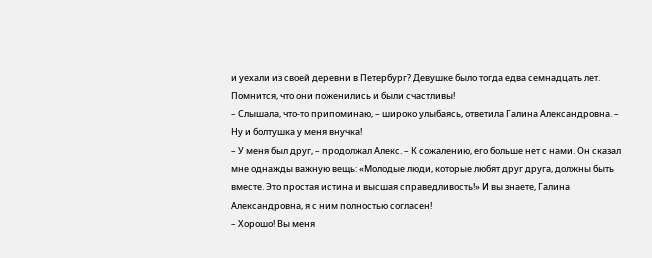и уехали из своей деревни в Петербург? Девушке было тогда едва семнадцать лет. Помнится, что они поженились и были счастливы!
– Слышала, что-то припоминаю, – широко улыбаясь, ответила Галина Александровна. – Ну и болтушка у меня внучка!
– У меня был друг, – продолжал Алекс. – К сожалению, его больше нет с нами. Он сказал мне однажды важную вещь: «Молодые люди, которые любят друг друга, должны быть вместе. Это простая истина и высшая справедливость!» И вы знаете, Галина Александровна, я с ним полностью согласен!
– Хорошо! Вы меня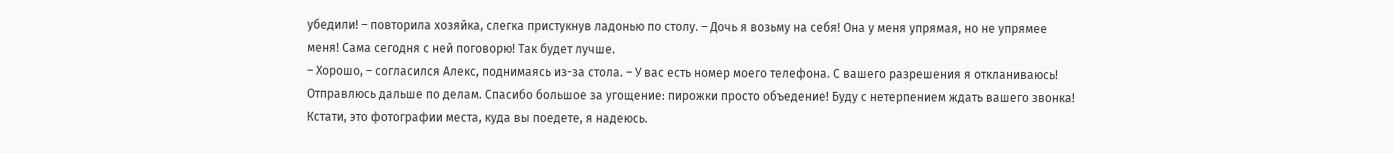убедили! – повторила хозяйка, слегка пристукнув ладонью по столу. – Дочь я возьму на себя! Она у меня упрямая, но не упрямее меня! Сама сегодня с ней поговорю! Так будет лучше.
– Хорошо, – согласился Алекс, поднимаясь из-за стола. – У вас есть номер моего телефона. С вашего разрешения я откланиваюсь! Отправлюсь дальше по делам. Спасибо большое за угощение: пирожки просто объедение! Буду с нетерпением ждать вашего звонка! Кстати, это фотографии места, куда вы поедете, я надеюсь.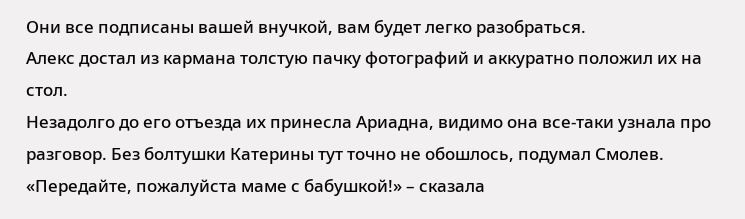Они все подписаны вашей внучкой, вам будет легко разобраться.
Алекс достал из кармана толстую пачку фотографий и аккуратно положил их на стол.
Незадолго до его отъезда их принесла Ариадна, видимо она все-таки узнала про разговор. Без болтушки Катерины тут точно не обошлось, подумал Смолев.
«Передайте, пожалуйста маме с бабушкой!» – сказала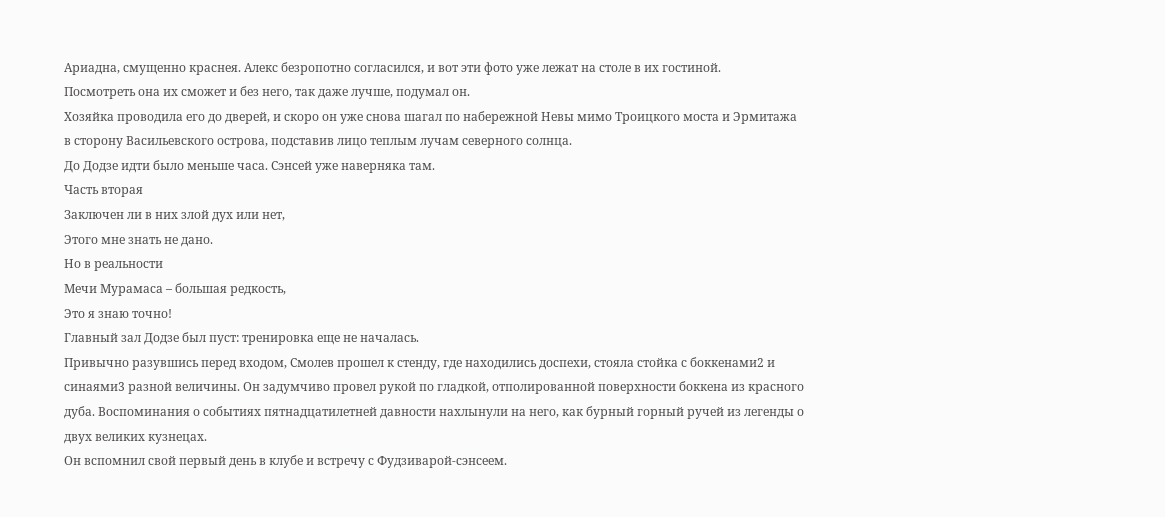Ариадна, смущенно краснея. Алекс безропотно согласился, и вот эти фото уже лежат на столе в их гостиной.
Посмотреть она их сможет и без него, так даже лучше, подумал он.
Хозяйка проводила его до дверей, и скоро он уже снова шагал по набережной Невы мимо Троицкого моста и Эрмитажа в сторону Васильевского острова, подставив лицо теплым лучам северного солнца.
До Додзе идти было меньше часа. Сэнсей уже наверняка там.
Часть вторая
Заключен ли в них злой дух или нет,
Этого мне знать не дано.
Но в реальности
Мечи Мурамаса – большая редкость,
Это я знаю точно!
Главный зал Додзе был пуст: тренировка еще не началась.
Привычно разувшись перед входом, Смолев прошел к стенду, где находились доспехи, стояла стойка с боккенами2 и синаями3 разной величины. Он задумчиво провел рукой по гладкой, отполированной поверхности боккена из красного дуба. Воспоминания о событиях пятнадцатилетней давности нахлынули на него, как бурный горный ручей из легенды о двух великих кузнецах.
Он вспомнил свой первый день в клубе и встречу с Фудзиварой-сэнсеем.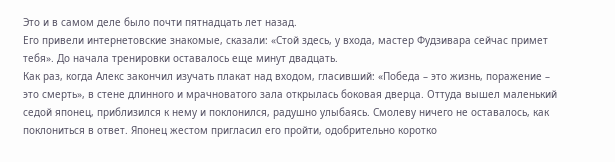Это и в самом деле было почти пятнадцать лет назад.
Его привели интернетовские знакомые, сказали: «Стой здесь, у входа, мастер Фудзивара сейчас примет тебя». До начала тренировки оставалось еще минут двадцать.
Как раз, когда Алекс закончил изучать плакат над входом, гласивший: «Победа – это жизнь, поражение – это смерть», в стене длинного и мрачноватого зала открылась боковая дверца. Оттуда вышел маленький седой японец, приблизился к нему и поклонился, радушно улыбаясь. Смолеву ничего не оставалось, как поклониться в ответ. Японец жестом пригласил его пройти, одобрительно коротко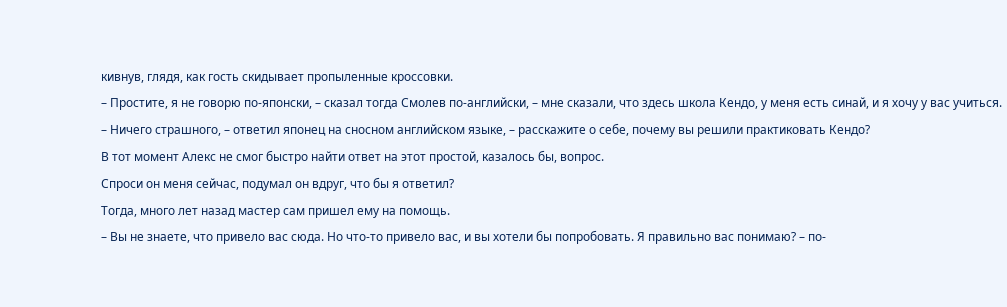кивнув, глядя, как гость скидывает пропыленные кроссовки.
– Простите, я не говорю по-японски, – сказал тогда Смолев по-английски, – мне сказали, что здесь школа Кендо, у меня есть синай, и я хочу у вас учиться.
– Ничего страшного, – ответил японец на сносном английском языке, – расскажите о себе, почему вы решили практиковать Кендо?
В тот момент Алекс не смог быстро найти ответ на этот простой, казалось бы, вопрос.
Спроси он меня сейчас, подумал он вдруг, что бы я ответил?
Тогда, много лет назад мастер сам пришел ему на помощь.
– Вы не знаете, что привело вас сюда. Но что-то привело вас, и вы хотели бы попробовать. Я правильно вас понимаю? – по-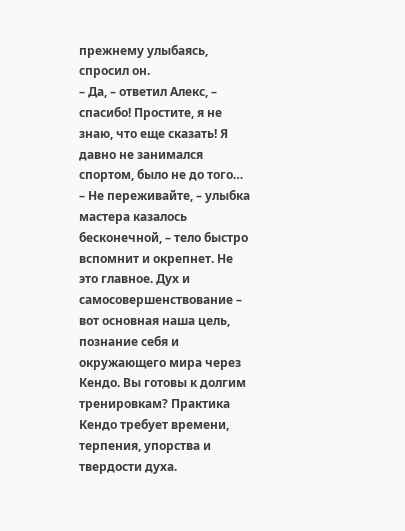прежнему улыбаясь, спросил он.
– Да, – ответил Алекс, – спасибо! Простите, я не знаю, что еще сказать! Я давно не занимался спортом, было не до того…
– Не переживайте, – улыбка мастера казалось бесконечной, – тело быстро вспомнит и окрепнет. Не это главное. Дух и самосовершенствование – вот основная наша цель, познание себя и окружающего мира через Кендо. Вы готовы к долгим тренировкам? Практика Кендо требует времени, терпения, упорства и твердости духа.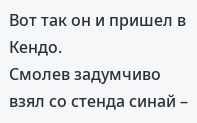Вот так он и пришел в Кендо.
Смолев задумчиво взял со стенда синай –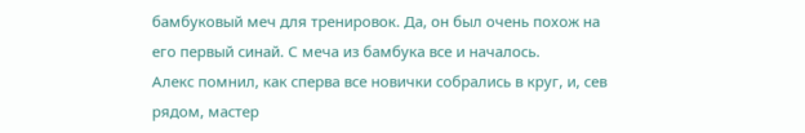бамбуковый меч для тренировок. Да, он был очень похож на его первый синай. С меча из бамбука все и началось.
Алекс помнил, как сперва все новички собрались в круг, и, сев рядом, мастер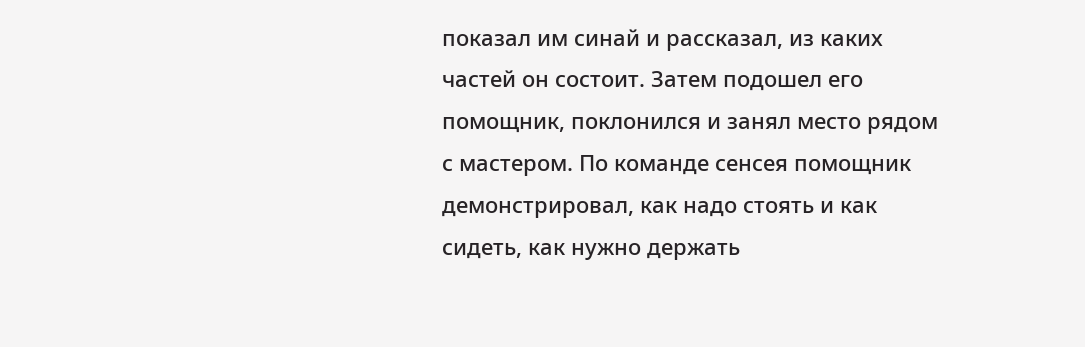показал им синай и рассказал, из каких частей он состоит. Затем подошел его помощник, поклонился и занял место рядом с мастером. По команде сенсея помощник демонстрировал, как надо стоять и как сидеть, как нужно держать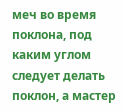меч во время поклона, под каким углом следует делать поклон, а мастер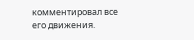комментировал все его движения.